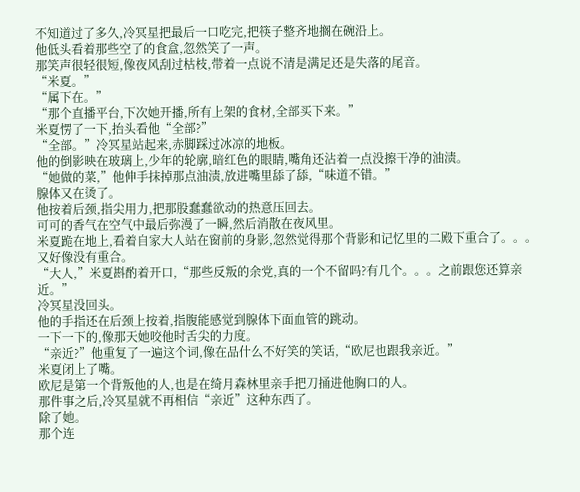不知道过了多久,冷冥星把最后一口吃完,把筷子整齐地搁在碗沿上。
他低头看着那些空了的食盒,忽然笑了一声。
那笑声很轻很短,像夜风刮过枯枝,带着一点说不清是满足还是失落的尾音。
“米夏。”
“属下在。”
“那个直播平台,下次她开播,所有上架的食材,全部买下来。”
米夏愣了一下,抬头看他“全部?”
“全部。”冷冥星站起来,赤脚踩过冰凉的地板。
他的倒影映在玻璃上,少年的轮廓,暗红色的眼睛,嘴角还沾着一点没擦干净的油渍。
“她做的菜,”他伸手抹掉那点油渍,放进嘴里舔了舔,“味道不错。”
腺体又在烫了。
他按着后颈,指尖用力,把那股蠢蠢欲动的热意压回去。
可可的香气在空气中最后弥漫了一瞬,然后消散在夜风里。
米夏跪在地上,看着自家大人站在窗前的身影,忽然觉得那个背影和记忆里的二殿下重合了。。。又好像没有重合。
“大人,”米夏斟酌着开口,“那些反叛的余党,真的一个不留吗?有几个。。。之前跟您还算亲近。”
冷冥星没回头。
他的手指还在后颈上按着,指腹能感觉到腺体下面血管的跳动。
一下一下的,像那天她咬他时舌尖的力度。
“亲近?”他重复了一遍这个词,像在品什么不好笑的笑话,“欧尼也跟我亲近。”
米夏闭上了嘴。
欧尼是第一个背叛他的人,也是在绮月森林里亲手把刀捅进他胸口的人。
那件事之后,冷冥星就不再相信“亲近”这种东西了。
除了她。
那个连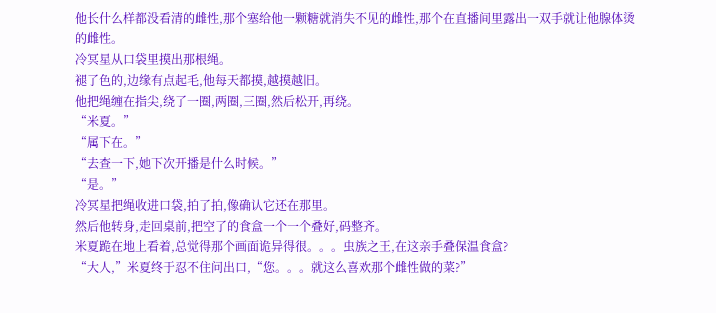他长什么样都没看清的雌性,那个塞给他一颗糖就消失不见的雌性,那个在直播间里露出一双手就让他腺体烫的雌性。
冷冥星从口袋里摸出那根绳。
褪了色的,边缘有点起毛,他每天都摸,越摸越旧。
他把绳缠在指尖,绕了一圈,两圈,三圈,然后松开,再绕。
“米夏。”
“属下在。”
“去查一下,她下次开播是什么时候。”
“是。”
冷冥星把绳收进口袋,拍了拍,像确认它还在那里。
然后他转身,走回桌前,把空了的食盒一个一个叠好,码整齐。
米夏跪在地上看着,总觉得那个画面诡异得很。。。虫族之王,在这亲手叠保温食盒?
“大人,”米夏终于忍不住问出口,“您。。。就这么喜欢那个雌性做的菜?”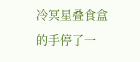冷冥星叠食盒的手停了一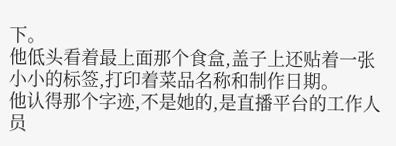下。
他低头看着最上面那个食盒,盖子上还贴着一张小小的标签,打印着菜品名称和制作日期。
他认得那个字迹,不是她的,是直播平台的工作人员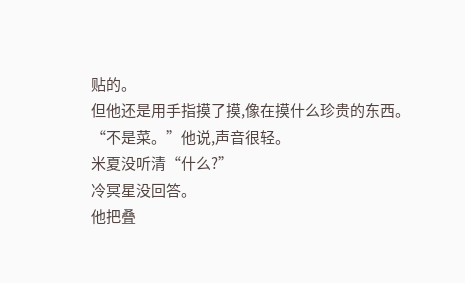贴的。
但他还是用手指摸了摸,像在摸什么珍贵的东西。
“不是菜。”他说,声音很轻。
米夏没听清“什么?”
冷冥星没回答。
他把叠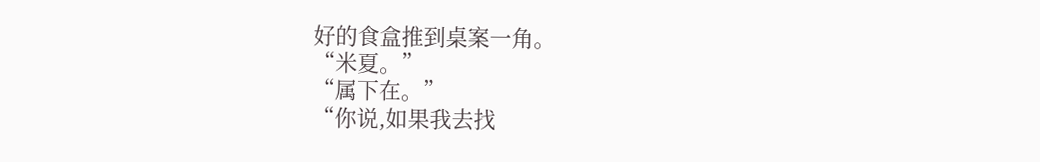好的食盒推到桌案一角。
“米夏。”
“属下在。”
“你说,如果我去找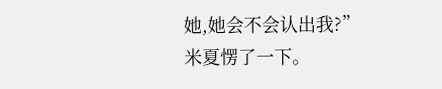她,她会不会认出我?”
米夏愣了一下。